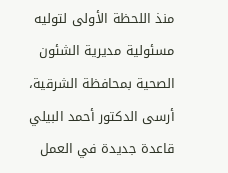منذ اللحظة الأولى لتوليه مسئولية مديرية الشئون الصحية بمحافظة الشرقية، أرسى الدكتور أحمد البيلي قاعدة جديدة في العمل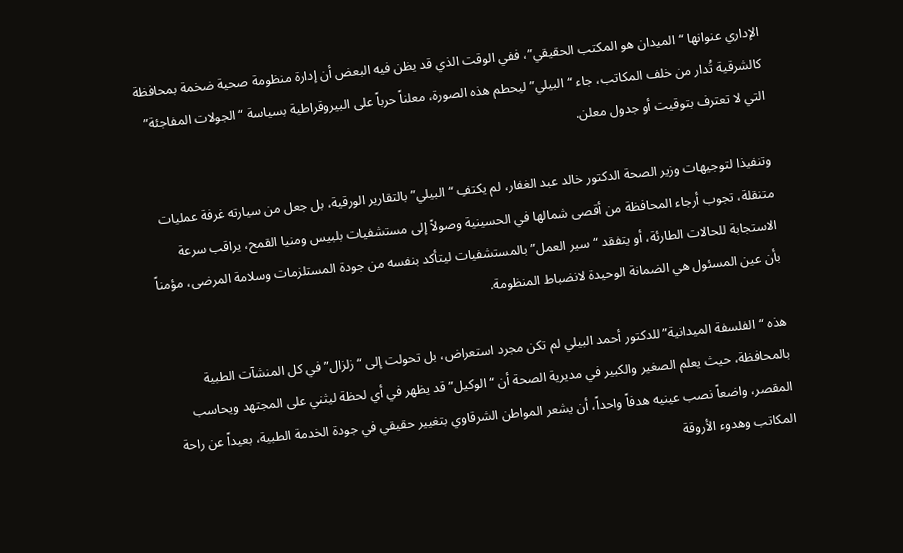الإداري عنوانها “الميدان هو المكتب الحقيقي”، ففي الوقت الذي قد يظن فيه البعض أن إدارة منظومة صحية ضخمة بمحافظة كالشرقية تُدار من خلف المكاتب، جاء “البيلي” ليحطم هذه الصورة، معلناً حرباً على البيروقراطية بسياسة “الجولات المفاجئة” التي لا تعترف بتوقيت أو جدول معلن.

وتنفيذا لتوجيهات وزير الصحة الدكتور خالد عبد الغفار، لم يكتفِ “البيلي” بالتقارير الورقية، بل جعل من سيارته غرفة عمليات متنقلة، تجوب أرجاء المحافظة من أقصى شمالها في الحسينية وصولاً إلى مستشفيات بلبيس ومنيا القمح، يراقب سرعة الاستجابة للحالات الطارئة، أو يتفقد “سير العمل” بالمستشفيات ليتأكد بنفسه من جودة المستلزمات وسلامة المرضى، مؤمناً بأن عين المسئول هي الضمانة الوحيدة لانضباط المنظومة.

هذه “الفلسفة الميدانية” للدكتور أحمد البيلي لم تكن مجرد استعراض، بل تحولت إلى “زلزال” في كل المنشآت الطبية بالمحافظة، حيث يعلم الصغير والكبير في مديرية الصحة أن “الوكيل” قد يظهر في أي لحظة ليثني على المجتهد ويحاسب المقصر، واضعاً نصب عينيه هدفاً واحداً، أن يشعر المواطن الشرقاوي بتغيير حقيقي في جودة الخدمة الطبية، بعيداً عن راحة المكاتب وهدوء الأروقة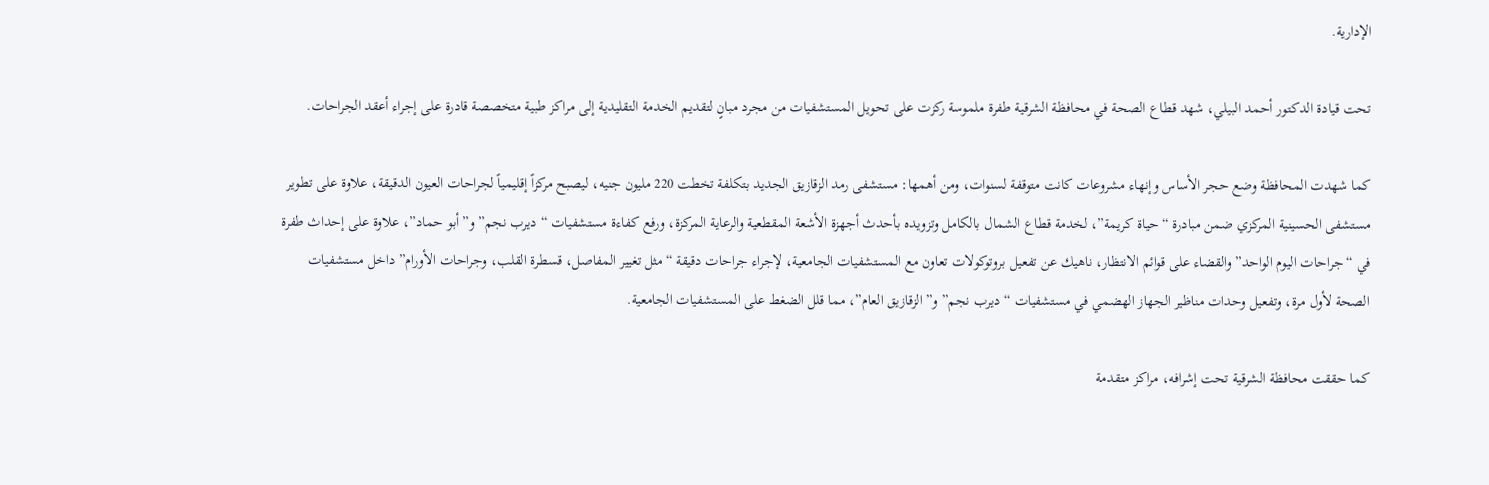الإدارية.

تحت قيادة الدكتور أحمد البيلي، شهد قطاع الصحة في محافظة الشرقية طفرة ملموسة ركزت على تحويل المستشفيات من مجرد مبانٍ لتقديم الخدمة التقليدية إلى مراكز طبية متخصصة قادرة على إجراء أعقد الجراحات.

كما شهدت المحافظة وضع حجر الأساس وإنهاء مشروعات كانت متوقفة لسنوات، ومن أهمها: مستشفى رمد الزقازيق الجديد بتكلفة تخطت 220 مليون جنيه، ليصبح مركزاً إقليمياً لجراحات العيون الدقيقة، علاوة على تطوير مستشفى الحسينية المركزي ضمن مبادرة “حياة كريمة”، لخدمة قطاع الشمال بالكامل وتزويده بأحدث أجهزة الأشعة المقطعية والرعاية المركزة، ورفع كفاءة مستشفيات “ديرب نجم” و”أبو حماد”، علاوة على إحداث طفرة في “جراحات اليوم الواحد” والقضاء على قوائم الانتظار، ناهيك عن تفعيل بروتوكولات تعاون مع المستشفيات الجامعية، لإجراء جراحات دقيقة “مثل تغيير المفاصل، قسطرة القلب، وجراحات الأورام” داخل مستشفيات الصحة لأول مرة، وتفعيل وحدات مناظير الجهاز الهضمي في مستشفيات “ديرب نجم” و”الزقازيق العام”، مما قلل الضغط على المستشفيات الجامعية.

كما حققت محافظة الشرقية تحت إشرافه، مراكز متقدمة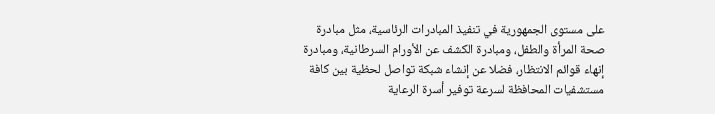على مستوى الجمهورية في تنفيذ المبادرات الرئاسية، مثل مبادرة صحة المرأة والطفل، ومبادرة الكشف عن الأورام السرطانية، ومبادرة إنهاء قوائم الانتظار، فضلا عن إنشاء شبكة تواصل لحظية بين كافة مستشفيات المحافظة لسرعة توفير أسرة الرعاية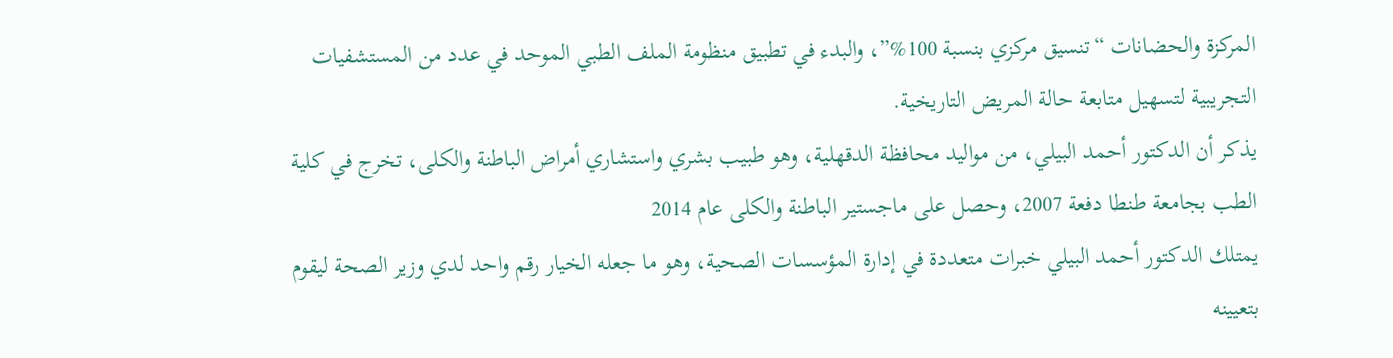المركزة والحضانات “تنسيق مركزي بنسبة 100%”، والبدء في تطبيق منظومة الملف الطبي الموحد في عدد من المستشفيات التجريبية لتسهيل متابعة حالة المريض التاريخية.
يذكر أن الدكتور أحمد البيلي، من مواليد محافظة الدقهلية، وهو طبيب بشري واستشاري أمراض الباطنة والكلى، تخرج في كلية الطب بجامعة طنطا دفعة 2007، وحصل على ماجستير الباطنة والكلى عام 2014
يمتلك الدكتور أحمد البيلي خبرات متعددة في إدارة المؤسسات الصحية، وهو ما جعله الخيار رقم واحد لدي وزير الصحة ليقوم بتعيينه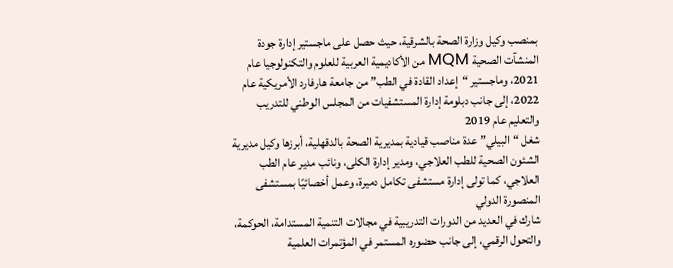بمنصب وكيل وزارة الصحة بالشرقية، حيث حصل على ماجستير إدارة جودة المنشآت الصحية MQM من الأكاديمية العربية للعلوم والتكنولوجيا عام 2021، وماجستير “إعداد القادة في الطب” من جامعة هارفارد الأمريكية عام 2022، إلى جانب دبلومة إدارة المستشفيات من المجلس الوطني للتدريب والتعليم عام 2019
شغل “البيلي” عدة مناصب قيادية بمديرية الصحة بالدقهلية، أبرزها وكيل مديرية الشئون الصحية للطب العلاجي، ومدير إدارة الكلى، ونائب مدير عام الطب العلاجي، كما تولى إدارة مستشفى تكامل دميرة، وعمل أخصائيًا بمستشفى المنصورة الدولي
شارك في العديد من الدورات التدريبية في مجالات التنمية المستدامة، الحوكمة، والتحول الرقمي، إلى جانب حضوره المستمر في المؤتمرات العلمية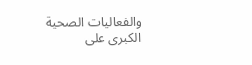والفعاليات الصحية الكبرى على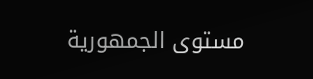مستوى الجمهورية